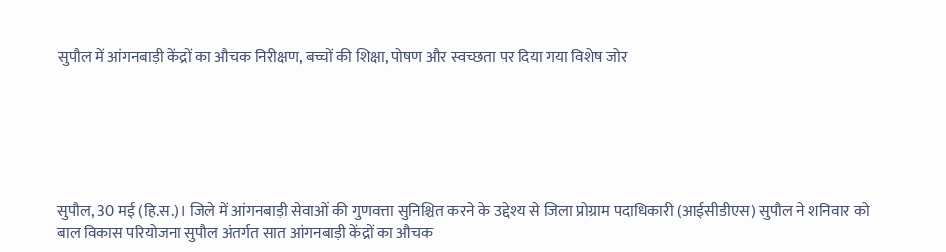सुपौल में आंगनबाड़ी केंद्रों का औचक निरीक्षण, बच्चों की शिक्षा, पोषण और स्वच्छता पर दिया गया विशेष जोर






सुपौल, 30 मई (हि.स.)। जिले में आंगनबाड़ी सेवाओं की गुणवत्ता सुनिश्चित करने के उद्देश्य से जिला प्रोग्राम पदाधिकारी (आईसीडीएस) सुपौल ने शनिवार को बाल विकास परियोजना सुपौल अंतर्गत सात आंगनबाड़ी केंद्रों का औचक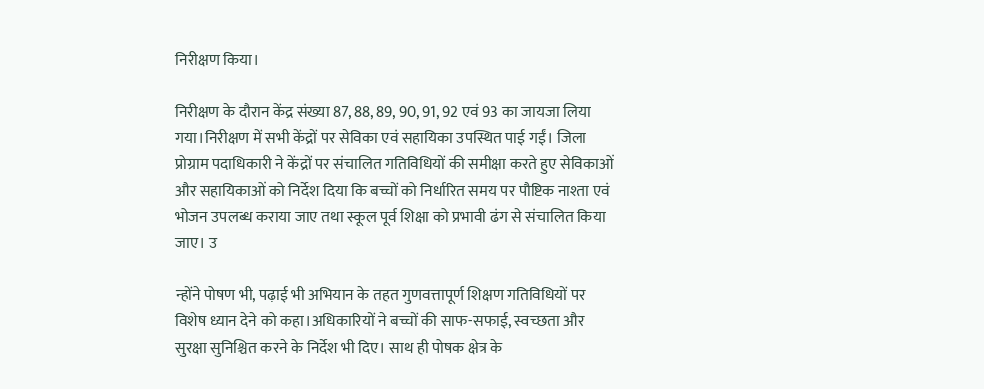निरीक्षण किया।

निरीक्षण के दौरान केंद्र संख्या 87, 88, 89, 90, 91, 92 एवं 93 का जायजा लिया गया।निरीक्षण में सभी केंद्रों पर सेविका एवं सहायिका उपस्थित पाई गईं। जिला प्रोग्राम पदाधिकारी ने केंद्रों पर संचालित गतिविधियों की समीक्षा करते हुए सेविकाओं और सहायिकाओं को निर्देश दिया कि बच्चों को निर्धारित समय पर पौष्टिक नाश्ता एवं भोजन उपलब्ध कराया जाए तथा स्कूल पूर्व शिक्षा को प्रभावी ढंग से संचालित किया जाए। उ

न्होंने पोषण भी, पढ़ाई भी अभियान के तहत गुणवत्तापूर्ण शिक्षण गतिविधियों पर विशेष ध्यान देने को कहा।अधिकारियों ने बच्चों की साफ-सफाई, स्वच्छता और सुरक्षा सुनिश्चित करने के निर्देश भी दिए। साथ ही पोषक क्षेत्र के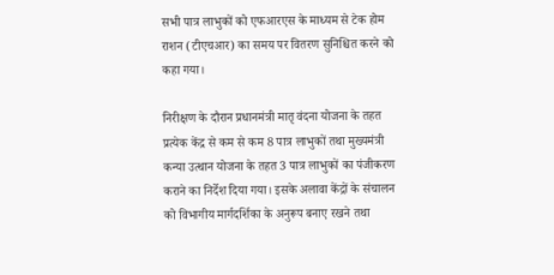सभी पात्र लाभुकों को एफआरएस के माध्यम से टेक होम राशन (टीएचआर) का समय पर वितरण सुनिश्चित करने को कहा गया।

निरीक्षण के दौरान प्रधानमंत्री मातृ वंदना योजना के तहत प्रत्येक केंद्र से कम से कम 8 पात्र लाभुकों तथा मुख्यमंत्री कन्या उत्थान योजना के तहत 3 पात्र लाभुकों का पंजीकरण कराने का निर्देश दिया गया। इसके अलावा केंद्रों के संचालन को विभागीय मार्गदर्शिका के अनुरूप बनाए रखने तथा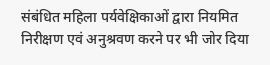संबंधित महिला पर्यवेक्षिकाओं द्वारा नियमित निरीक्षण एवं अनुश्रवण करने पर भी जोर दिया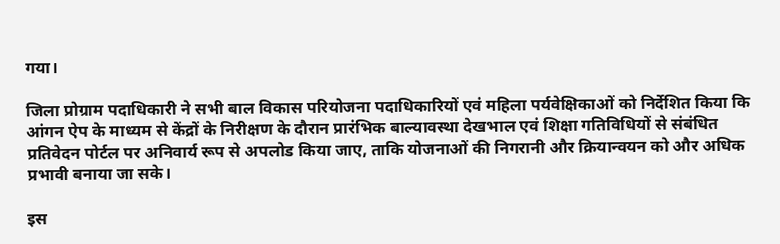गया।

जिला प्रोग्राम पदाधिकारी ने सभी बाल विकास परियोजना पदाधिकारियों एवं महिला पर्यवेक्षिकाओं को निर्देशित किया कि आंगन ऐप के माध्यम से केंद्रों के निरीक्षण के दौरान प्रारंभिक बाल्यावस्था देखभाल एवं शिक्षा गतिविधियों से संबंधित प्रतिवेदन पोर्टल पर अनिवार्य रूप से अपलोड किया जाए, ताकि योजनाओं की निगरानी और क्रियान्वयन को और अधिक प्रभावी बनाया जा सके।

इस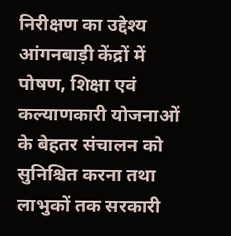निरीक्षण का उद्देश्य आंगनबाड़ी केंद्रों में पोषण, शिक्षा एवं कल्याणकारी योजनाओं के बेहतर संचालन को सुनिश्चित करना तथा लाभुकों तक सरकारी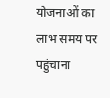योजनाओं का लाभ समय पर पहुंचाना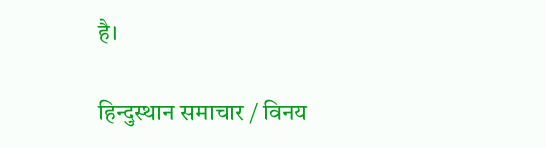है।

हिन्दुस्थान समाचार / विनय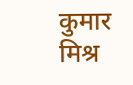कुमार मिश्र